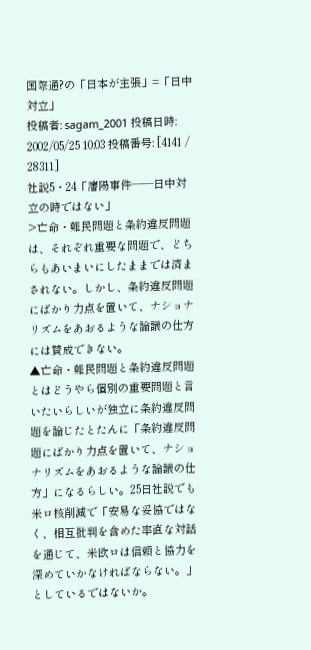国際通?の「日本が主張」=「日中対立」
投稿者: sagam_2001 投稿日時: 2002/05/25 10:03 投稿番号: [4141 / 28311]
社説5・24「瀋陽事件――日中対立の時ではない」
>亡命・難民問題と条約違反問題は、それぞれ重要な問題で、どちらもあいまいにしたままでは済まされない。しかし、条約違反問題にばかり力点を置いて、ナショナリズムをあおるような論議の仕方には賛成できない。
▲亡命・難民問題と条約違反問題とはどうやら個別の重要問題と言いたいらしいが独立に条約違反問題を論じたとたんに「条約違反問題にばかり力点を置いて、ナショナリズムをあおるような論議の仕方」になるらしい。25日社説でも米ロ核削減で「安易な妥協ではなく、相互批判を含めた率直な対話を通じて、米欧ロは信頼と協力を深めていかなければならない。」としているではないか。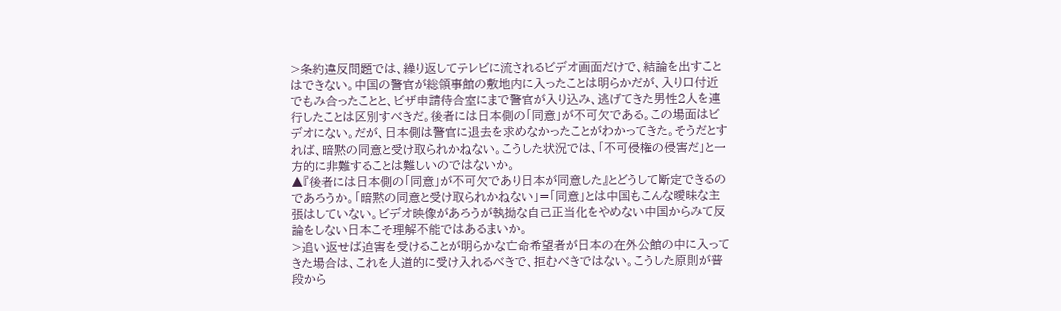>条約違反問題では、繰り返してテレビに流されるビデオ画面だけで、結論を出すことはできない。中国の警官が総領事館の敷地内に入ったことは明らかだが、入り口付近でもみ合ったことと、ビザ申請待合室にまで警官が入り込み、逃げてきた男性2人を連行したことは区別すべきだ。後者には日本側の「同意」が不可欠である。この場面はビデオにない。だが、日本側は警官に退去を求めなかったことがわかってきた。そうだとすれば、暗黙の同意と受け取られかねない。こうした状況では、「不可侵権の侵害だ」と一方的に非難することは難しいのではないか。
▲『後者には日本側の「同意」が不可欠であり日本が同意した』とどうして断定できるのであろうか。「暗黙の同意と受け取られかねない」=「同意」とは中国もこんな曖昧な主張はしていない。ビデオ映像があろうが執拗な自己正当化をやめない中国からみて反論をしない日本こそ理解不能ではあるまいか。
>追い返せば迫害を受けることが明らかな亡命希望者が日本の在外公館の中に入ってきた場合は、これを人道的に受け入れるべきで、拒むべきではない。こうした原則が普段から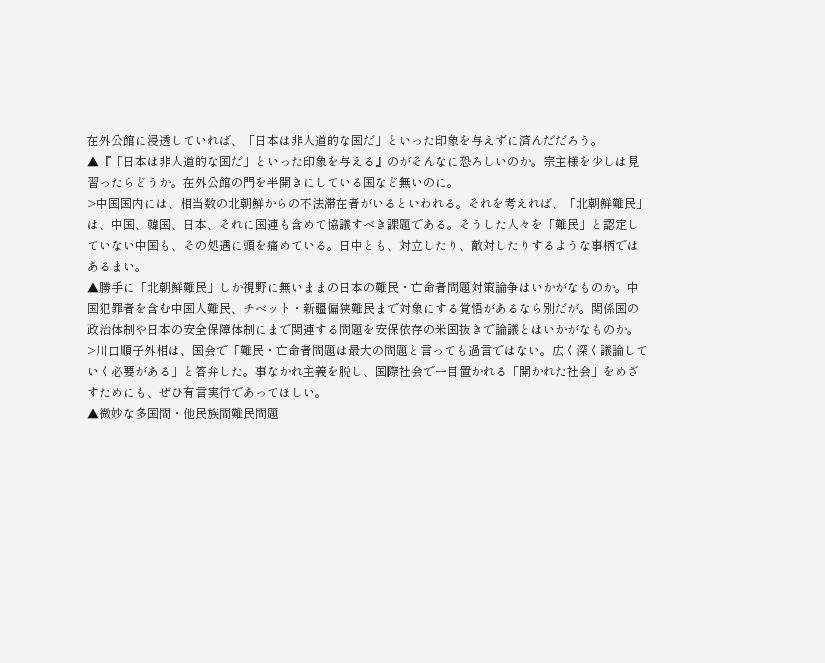在外公館に浸透していれば、「日本は非人道的な国だ」といった印象を与えずに済んだだろう。
▲『「日本は非人道的な国だ」といった印象を与える』のがそんなに恐ろしいのか。宗主様を少しは見習ったらどうか。在外公館の門を半開きにしている国など無いのに。
>中国国内には、相当数の北朝鮮からの不法滞在者がいるといわれる。それを考えれば、「北朝鮮難民」は、中国、韓国、日本、それに国連も含めて協議すべき課題である。そうした人々を「難民」と認定していない中国も、その処遇に頭を痛めている。日中とも、対立したり、敵対したりするような事柄ではあるまい。
▲勝手に「北朝鮮難民」しか視野に無いままの日本の難民・亡命者問題対策論争はいかがなものか。中国犯罪者を含む中国人難民、チベット・新疆偏狭難民まで対象にする覚悟があるなら別だが。関係国の政治体制や日本の安全保障体制にまで関連する問題を安保依存の米国抜きで論議とはいかがなものか。
>川口順子外相は、国会で「難民・亡命者問題は最大の問題と言っても過言ではない。広く深く議論していく必要がある」と答弁した。事なかれ主義を脱し、国際社会で一目置かれる「開かれた社会」をめざすためにも、ぜひ有言実行であってほしい。
▲微妙な多国間・他民族間難民問題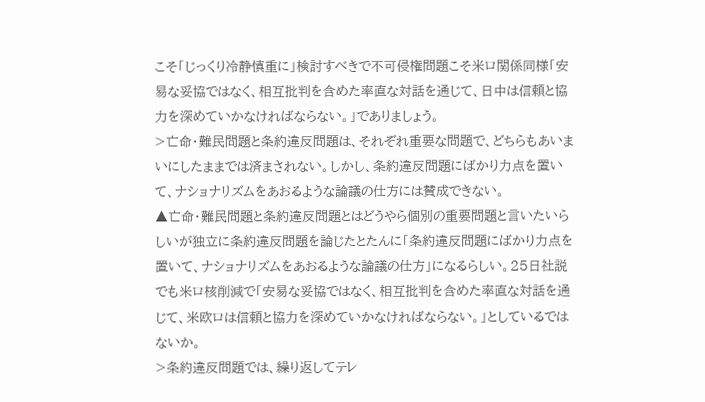こそ「じっくり冷静慎重に」検討すべきで不可侵権問題こそ米ロ関係同様「安易な妥協ではなく、相互批判を含めた率直な対話を通じて、日中は信頼と協力を深めていかなければならない。」でありましょう。
>亡命・難民問題と条約違反問題は、それぞれ重要な問題で、どちらもあいまいにしたままでは済まされない。しかし、条約違反問題にばかり力点を置いて、ナショナリズムをあおるような論議の仕方には賛成できない。
▲亡命・難民問題と条約違反問題とはどうやら個別の重要問題と言いたいらしいが独立に条約違反問題を論じたとたんに「条約違反問題にばかり力点を置いて、ナショナリズムをあおるような論議の仕方」になるらしい。25日社説でも米ロ核削減で「安易な妥協ではなく、相互批判を含めた率直な対話を通じて、米欧ロは信頼と協力を深めていかなければならない。」としているではないか。
>条約違反問題では、繰り返してテレ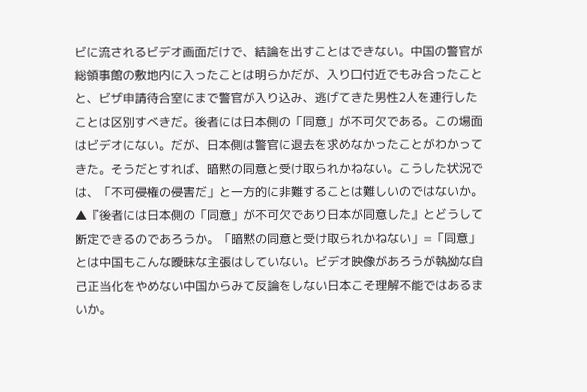ビに流されるビデオ画面だけで、結論を出すことはできない。中国の警官が総領事館の敷地内に入ったことは明らかだが、入り口付近でもみ合ったことと、ビザ申請待合室にまで警官が入り込み、逃げてきた男性2人を連行したことは区別すべきだ。後者には日本側の「同意」が不可欠である。この場面はビデオにない。だが、日本側は警官に退去を求めなかったことがわかってきた。そうだとすれば、暗黙の同意と受け取られかねない。こうした状況では、「不可侵権の侵害だ」と一方的に非難することは難しいのではないか。
▲『後者には日本側の「同意」が不可欠であり日本が同意した』とどうして断定できるのであろうか。「暗黙の同意と受け取られかねない」=「同意」とは中国もこんな曖昧な主張はしていない。ビデオ映像があろうが執拗な自己正当化をやめない中国からみて反論をしない日本こそ理解不能ではあるまいか。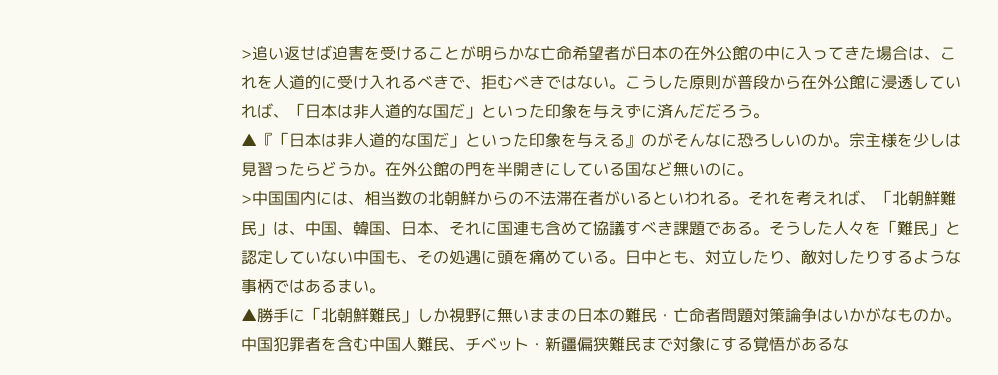>追い返せば迫害を受けることが明らかな亡命希望者が日本の在外公館の中に入ってきた場合は、これを人道的に受け入れるべきで、拒むべきではない。こうした原則が普段から在外公館に浸透していれば、「日本は非人道的な国だ」といった印象を与えずに済んだだろう。
▲『「日本は非人道的な国だ」といった印象を与える』のがそんなに恐ろしいのか。宗主様を少しは見習ったらどうか。在外公館の門を半開きにしている国など無いのに。
>中国国内には、相当数の北朝鮮からの不法滞在者がいるといわれる。それを考えれば、「北朝鮮難民」は、中国、韓国、日本、それに国連も含めて協議すべき課題である。そうした人々を「難民」と認定していない中国も、その処遇に頭を痛めている。日中とも、対立したり、敵対したりするような事柄ではあるまい。
▲勝手に「北朝鮮難民」しか視野に無いままの日本の難民・亡命者問題対策論争はいかがなものか。中国犯罪者を含む中国人難民、チベット・新疆偏狭難民まで対象にする覚悟があるな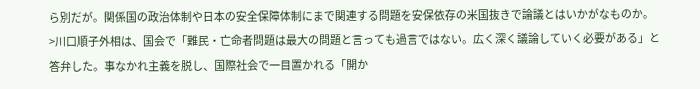ら別だが。関係国の政治体制や日本の安全保障体制にまで関連する問題を安保依存の米国抜きで論議とはいかがなものか。
>川口順子外相は、国会で「難民・亡命者問題は最大の問題と言っても過言ではない。広く深く議論していく必要がある」と答弁した。事なかれ主義を脱し、国際社会で一目置かれる「開か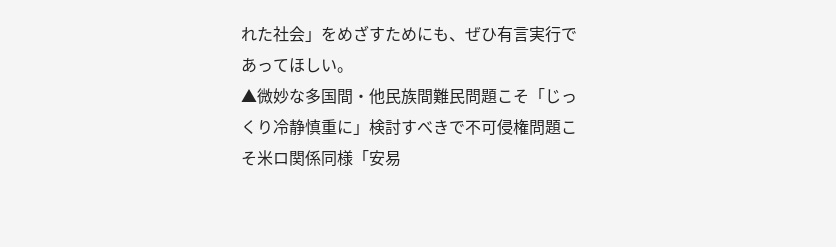れた社会」をめざすためにも、ぜひ有言実行であってほしい。
▲微妙な多国間・他民族間難民問題こそ「じっくり冷静慎重に」検討すべきで不可侵権問題こそ米ロ関係同様「安易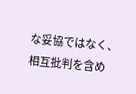な妥協ではなく、相互批判を含め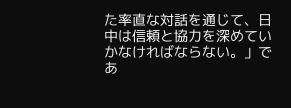た率直な対話を通じて、日中は信頼と協力を深めていかなければならない。」であ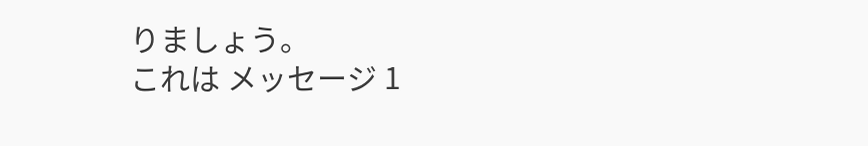りましょう。
これは メッセージ 1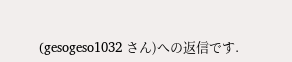(gesogeso1032 さん)への返信です.